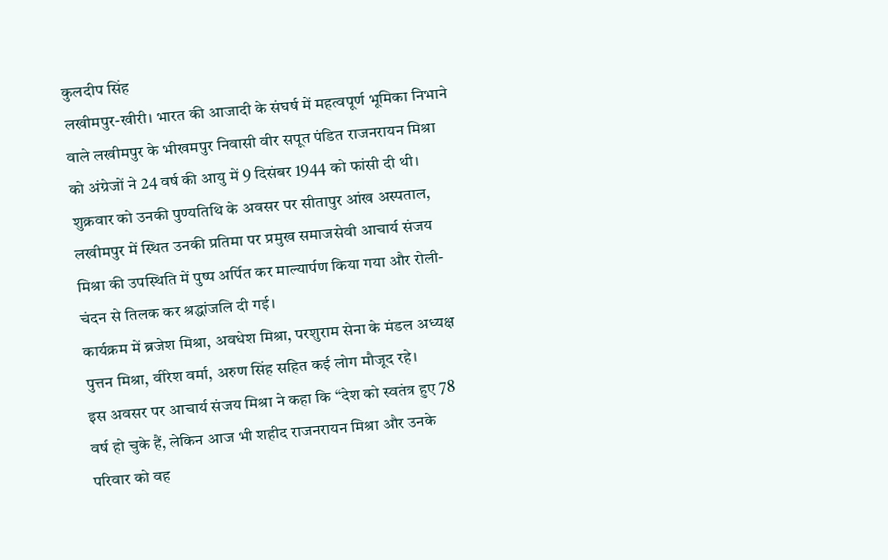कुलदीप सिंह
लखीमपुर-खीरी। भारत की आजादी के संघर्ष में महत्वपूर्ण भूमिका निभाने वाले लखीमपुर के भीखमपुर निवासी वीर सपूत पंडित राजनरायन मिश्रा को अंग्रेजों ने 24 वर्ष की आयु में 9 दिसंबर 1944 को फांसी दी थी। शुक्रवार को उनकी पुण्यतिथि के अवसर पर सीतापुर आंख अस्पताल, लखीमपुर में स्थित उनकी प्रतिमा पर प्रमुख समाजसेवी आचार्य संजय मिश्रा की उपस्थिति में पुष्प अर्पित कर माल्यार्पण किया गया और रोली-चंदन से तिलक कर श्रद्धांजलि दी गई।
कार्यक्रम में ब्रजेश मिश्रा, अवधेश मिश्रा, परशुराम सेना के मंडल अध्यक्ष पुत्तन मिश्रा, वीरेश वर्मा, अरुण सिंह सहित कई लोग मौजूद रहे।
इस अवसर पर आचार्य संजय मिश्रा ने कहा कि “देश को स्वतंत्र हुए 78 वर्ष हो चुके हैं, लेकिन आज भी शहीद राजनरायन मिश्रा और उनके परिवार को वह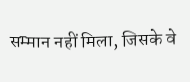सम्मान नहीं मिला, जिसके वे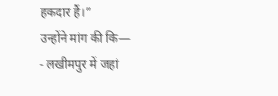हकदार हैं।”
उन्होंने मांग की कि—
- लखीमपुर में जहां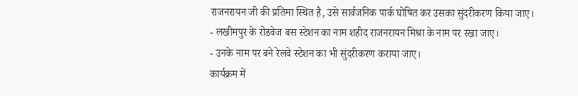राजनरायन जी की प्रतिमा स्थित है, उसे सार्वजनिक पार्क घोषित कर उसका सुंदरीकरण किया जाए।
- लखीमपुर के रोडवेज बस स्टेशन का नाम शहीद राजनरायन मिश्रा के नाम पर रखा जाए।
- उनके नाम पर बने रेलवे स्टेशन का भी सुंदरीकरण कराया जाए।
कार्यक्रम में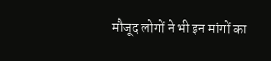मौजूद लोगों ने भी इन मांगों का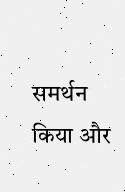समर्थन किया और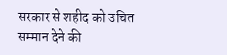सरकार से शहीद को उचित सम्मान देने की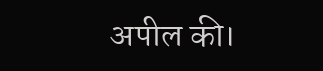अपील की।